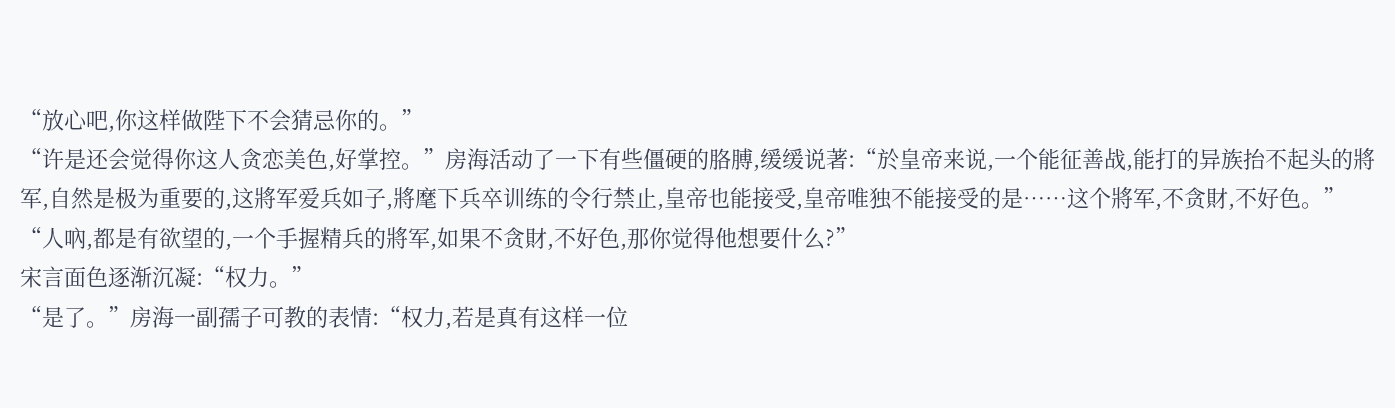“放心吧,你这样做陛下不会猜忌你的。”
“许是还会觉得你这人贪恋美色,好掌控。”房海活动了一下有些僵硬的胳膊,缓缓说著:“於皇帝来说,一个能征善战,能打的异族抬不起头的將军,自然是极为重要的,这將军爱兵如子,將麾下兵卒训练的令行禁止,皇帝也能接受,皇帝唯独不能接受的是……这个將军,不贪財,不好色。”
“人吶,都是有欲望的,一个手握精兵的將军,如果不贪財,不好色,那你觉得他想要什么?”
宋言面色逐渐沉凝:“权力。”
“是了。”房海一副孺子可教的表情:“权力,若是真有这样一位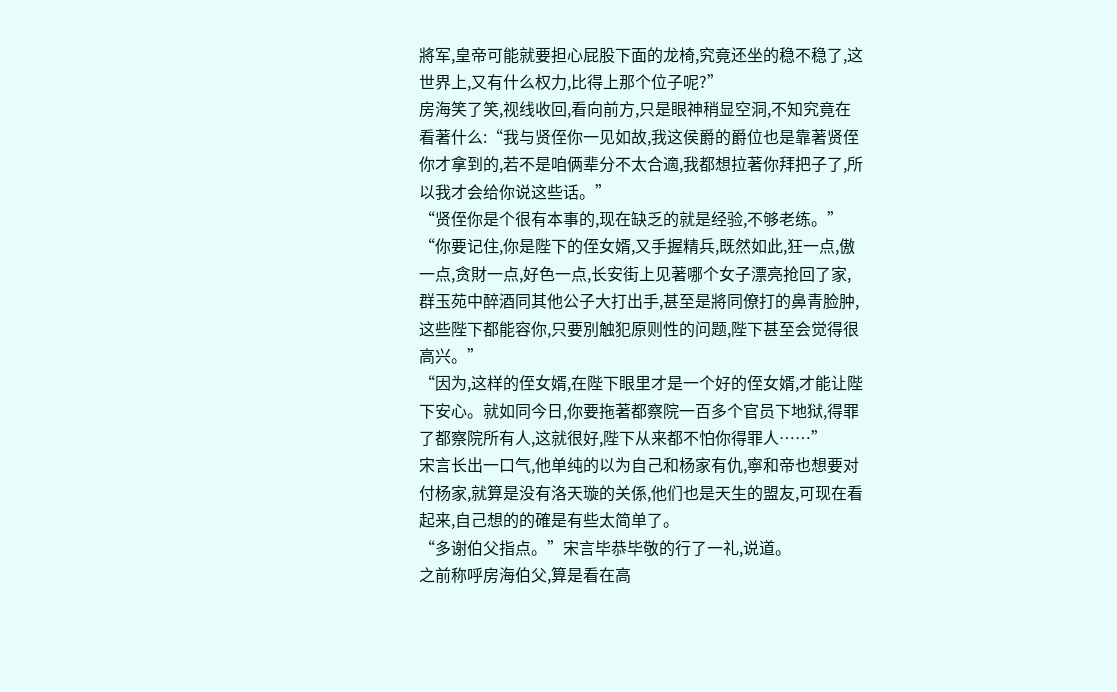將军,皇帝可能就要担心屁股下面的龙椅,究竟还坐的稳不稳了,这世界上,又有什么权力,比得上那个位子呢?”
房海笑了笑,视线收回,看向前方,只是眼神稍显空洞,不知究竟在看著什么:“我与贤侄你一见如故,我这侯爵的爵位也是靠著贤侄你才拿到的,若不是咱俩辈分不太合適,我都想拉著你拜把子了,所以我才会给你说这些话。”
“贤侄你是个很有本事的,现在缺乏的就是经验,不够老练。”
“你要记住,你是陛下的侄女婿,又手握精兵,既然如此,狂一点,傲一点,贪財一点,好色一点,长安街上见著哪个女子漂亮抢回了家,群玉苑中醉酒同其他公子大打出手,甚至是將同僚打的鼻青脸肿,这些陛下都能容你,只要別触犯原则性的问题,陛下甚至会觉得很高兴。”
“因为,这样的侄女婿,在陛下眼里才是一个好的侄女婿,才能让陛下安心。就如同今日,你要拖著都察院一百多个官员下地狱,得罪了都察院所有人,这就很好,陛下从来都不怕你得罪人……”
宋言长出一口气,他单纯的以为自己和杨家有仇,寧和帝也想要对付杨家,就算是没有洛天璇的关係,他们也是天生的盟友,可现在看起来,自己想的的確是有些太简单了。
“多谢伯父指点。”宋言毕恭毕敬的行了一礼,说道。
之前称呼房海伯父,算是看在高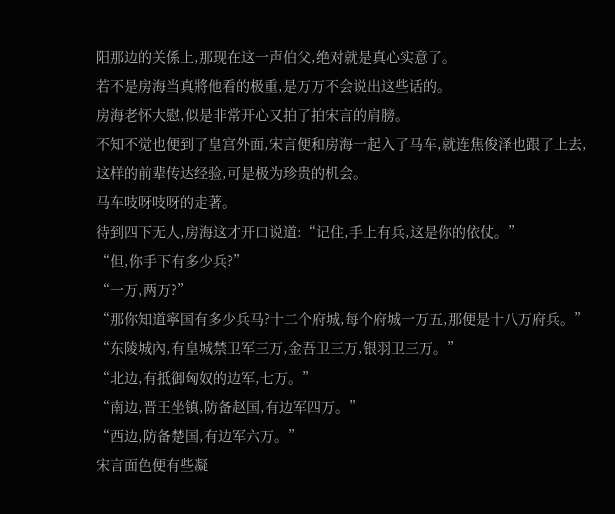阳那边的关係上,那现在这一声伯父,绝对就是真心实意了。
若不是房海当真將他看的极重,是万万不会说出这些话的。
房海老怀大慰,似是非常开心又拍了拍宋言的肩膀。
不知不觉也便到了皇宫外面,宋言便和房海一起入了马车,就连焦俊泽也跟了上去,这样的前辈传达经验,可是极为珍贵的机会。
马车吱呀吱呀的走著。
待到四下无人,房海这才开口说道:“记住,手上有兵,这是你的依仗。”
“但,你手下有多少兵?”
“一万,两万?”
“那你知道寧国有多少兵马?十二个府城,每个府城一万五,那便是十八万府兵。”
“东陵城內,有皇城禁卫军三万,金吾卫三万,银羽卫三万。”
“北边,有抵御匈奴的边军,七万。”
“南边,晋王坐镇,防备赵国,有边军四万。”
“西边,防备楚国,有边军六万。”
宋言面色便有些凝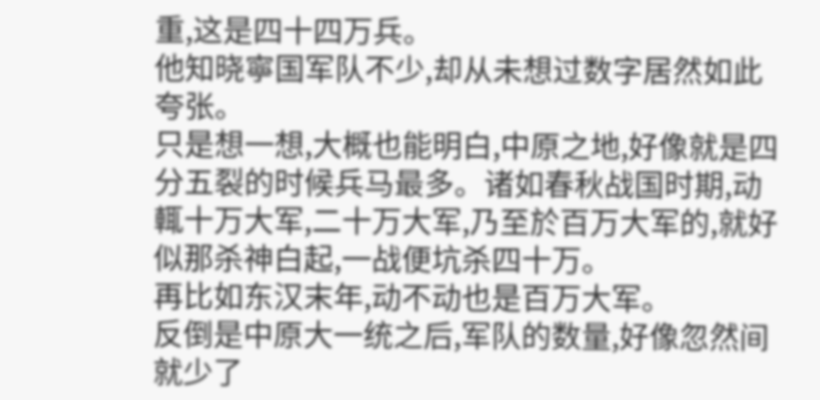重,这是四十四万兵。
他知晓寧国军队不少,却从未想过数字居然如此夸张。
只是想一想,大概也能明白,中原之地,好像就是四分五裂的时候兵马最多。诸如春秋战国时期,动輒十万大军,二十万大军,乃至於百万大军的,就好似那杀神白起,一战便坑杀四十万。
再比如东汉末年,动不动也是百万大军。
反倒是中原大一统之后,军队的数量,好像忽然间就少了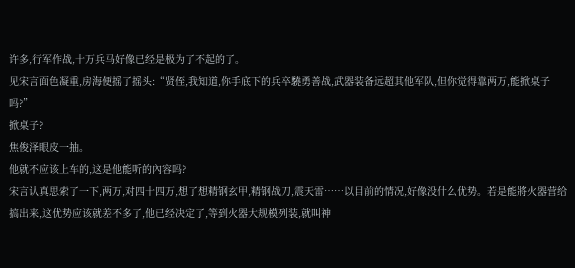许多,行军作战,十万兵马好像已经是极为了不起的了。
见宋言面色凝重,房海便摇了摇头:“贤侄,我知道,你手底下的兵卒驍勇善战,武器装备远超其他军队,但你觉得靠两万,能掀桌子吗?”
掀桌子?
焦俊泽眼皮一抽。
他就不应该上车的,这是他能听的內容吗?
宋言认真思索了一下,两万,对四十四万,想了想精钢玄甲,精钢战刀,震天雷……以目前的情况,好像没什么优势。若是能將火器营给搞出来,这优势应该就差不多了,他已经决定了,等到火器大规模列装,就叫神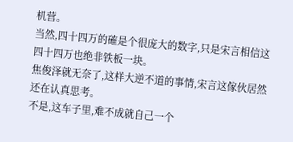机营。
当然,四十四万的確是个很庞大的数字,只是宋言相信这四十四万也绝非铁板一块。
焦俊泽就无奈了,这样大逆不道的事情,宋言这傢伙居然还在认真思考。
不是,这车子里,难不成就自己一个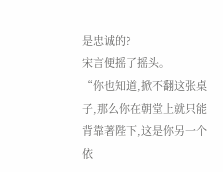是忠诚的?
宋言便摇了摇头。
“你也知道,掀不翻这张桌子,那么你在朝堂上就只能背靠著陛下,这是你另一个依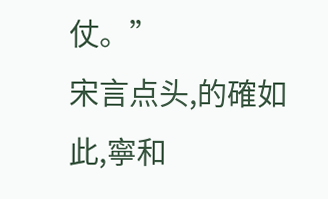仗。”
宋言点头,的確如此,寧和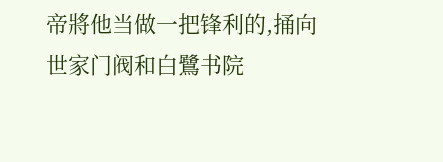帝將他当做一把锋利的,捅向世家门阀和白鷺书院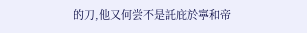的刀,他又何尝不是託庇於寧和帝